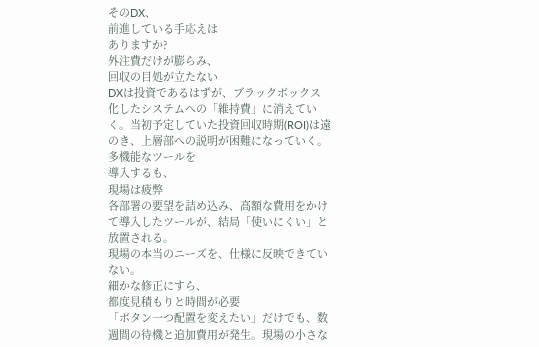そのDX、
前進している手応えは
ありますか?
外注費だけが膨らみ、
回収の目処が立たない
DXは投資であるはずが、ブラックボックス化したシステムへの「維持費」に消えていく。当初予定していた投資回収時期(ROI)は遠のき、上層部への説明が困難になっていく。
多機能なツールを
導入するも、
現場は疲弊
各部署の要望を詰め込み、高額な費用をかけて導入したツールが、結局「使いにくい」と放置される。
現場の本当のニーズを、仕様に反映できていない。
細かな修正にすら、
都度見積もりと時間が必要
「ボタン一つ配置を変えたい」だけでも、数週間の待機と追加費用が発生。現場の小さな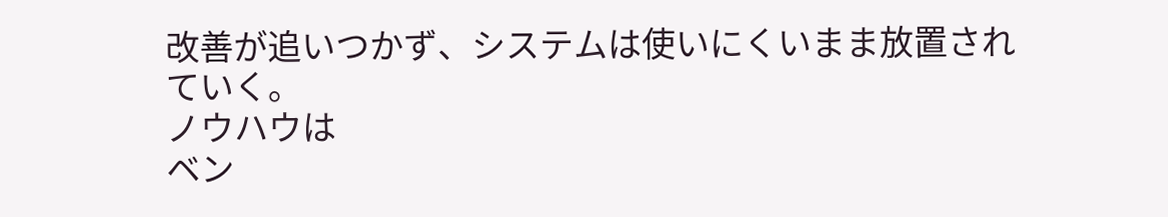改善が追いつかず、システムは使いにくいまま放置されていく。
ノウハウは
ベン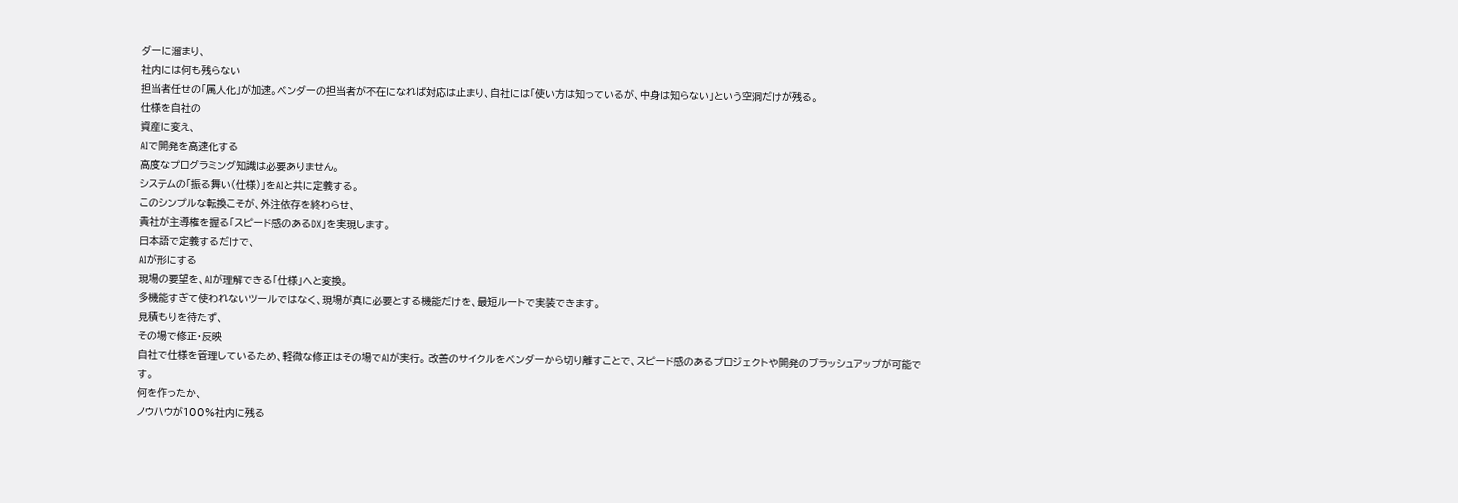ダーに溜まり、
社内には何も残らない
担当者任せの「属人化」が加速。ベンダーの担当者が不在になれば対応は止まり、自社には「使い方は知っているが、中身は知らない」という空洞だけが残る。
仕様を自社の
資産に変え、
AIで開発を高速化する
高度なプログラミング知識は必要ありません。
システムの「振る舞い(仕様)」をAIと共に定義する。
このシンプルな転換こそが、外注依存を終わらせ、
貴社が主導権を握る「スピード感のあるDX」を実現します。
日本語で定義するだけで、
AIが形にする
現場の要望を、AIが理解できる「仕様」へと変換。
多機能すぎて使われないツールではなく、現場が真に必要とする機能だけを、最短ルートで実装できます。
見積もりを待たず、
その場で修正・反映
自社で仕様を管理しているため、軽微な修正はその場でAIが実行。 改善のサイクルをベンダーから切り離すことで、スピード感のあるプロジェクトや開発のブラッシュアップが可能です。
何を作ったか、
ノウハウが100%社内に残る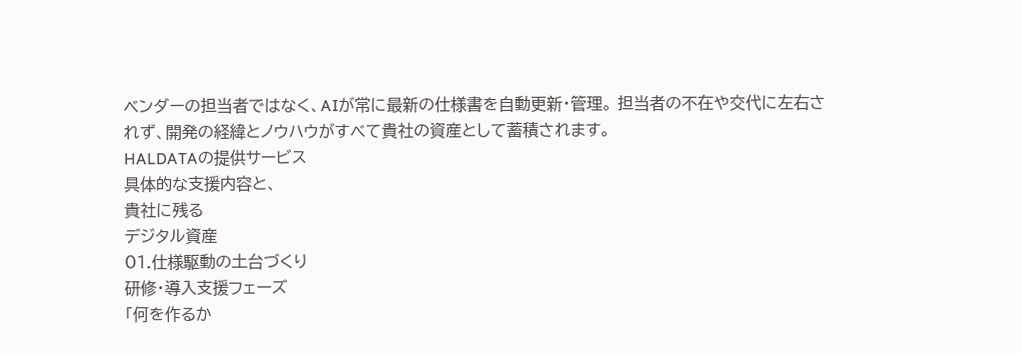ベンダーの担当者ではなく、AIが常に最新の仕様書を自動更新・管理。 担当者の不在や交代に左右されず、開発の経緯とノウハウがすべて貴社の資産として蓄積されます。
HALDATAの提供サービス
具体的な支援内容と、
貴社に残る
デジタル資産
01.仕様駆動の土台づくり
研修・導入支援フェーズ
「何を作るか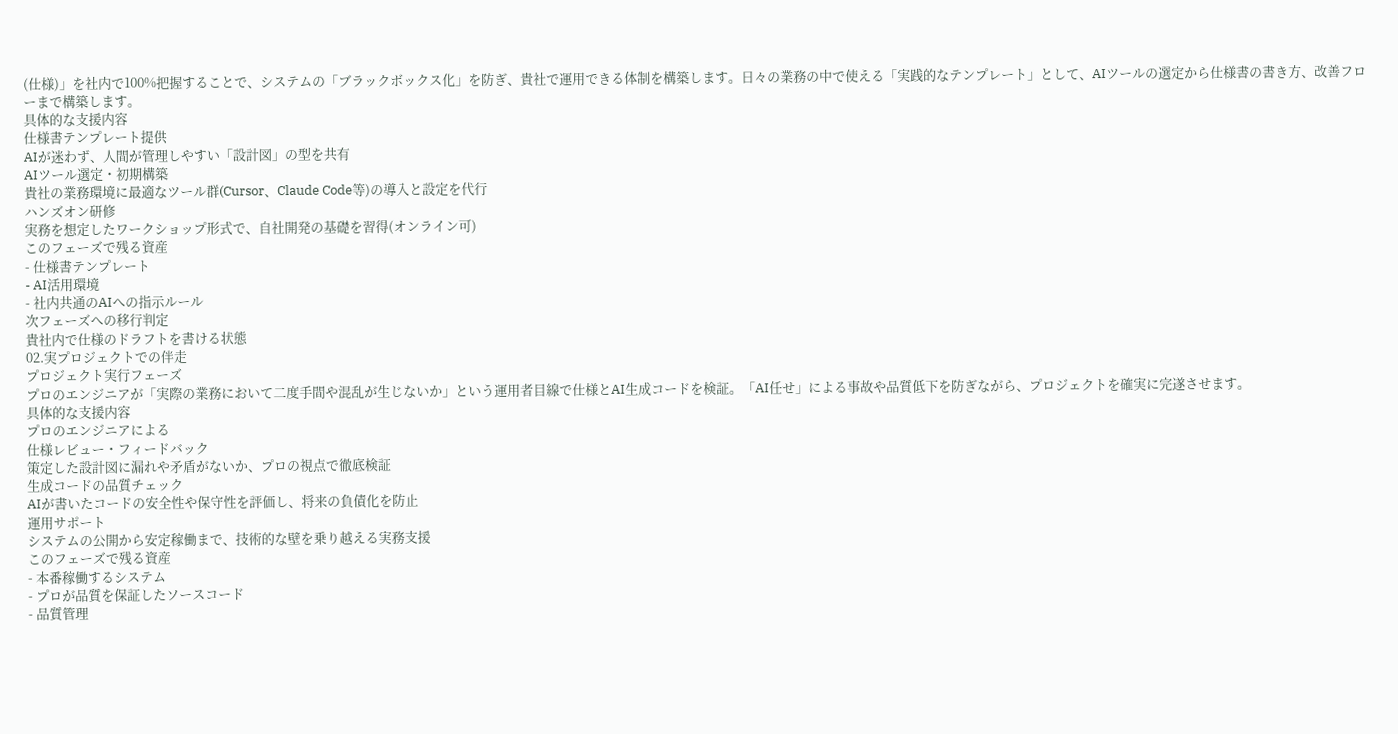(仕様)」を社内で100%把握することで、システムの「ブラックボックス化」を防ぎ、貴社で運用できる体制を構築します。日々の業務の中で使える「実践的なテンプレート」として、AIツールの選定から仕様書の書き方、改善フローまで構築します。
具体的な支援内容
仕様書テンプレート提供
AIが迷わず、人間が管理しやすい「設計図」の型を共有
AIツール選定・初期構築
貴社の業務環境に最適なツール群(Cursor、Claude Code等)の導入と設定を代行
ハンズオン研修
実務を想定したワークショップ形式で、自社開発の基礎を習得(オンライン可)
このフェーズで残る資産
- 仕様書テンプレート
- AI活用環境
- 社内共通のAIへの指示ルール
次フェーズへの移行判定
貴社内で仕様のドラフトを書ける状態
02.実プロジェクトでの伴走
プロジェクト実行フェーズ
プロのエンジニアが「実際の業務において二度手間や混乱が生じないか」という運用者目線で仕様とAI生成コードを検証。「AI任せ」による事故や品質低下を防ぎながら、プロジェクトを確実に完遂させます。
具体的な支援内容
プロのエンジニアによる
仕様レビュー・フィードバック
策定した設計図に漏れや矛盾がないか、プロの視点で徹底検証
生成コードの品質チェック
AIが書いたコードの安全性や保守性を評価し、将来の負債化を防止
運用サポート
システムの公開から安定稼働まで、技術的な壁を乗り越える実務支援
このフェーズで残る資産
- 本番稼働するシステム
- プロが品質を保証したソースコード
- 品質管理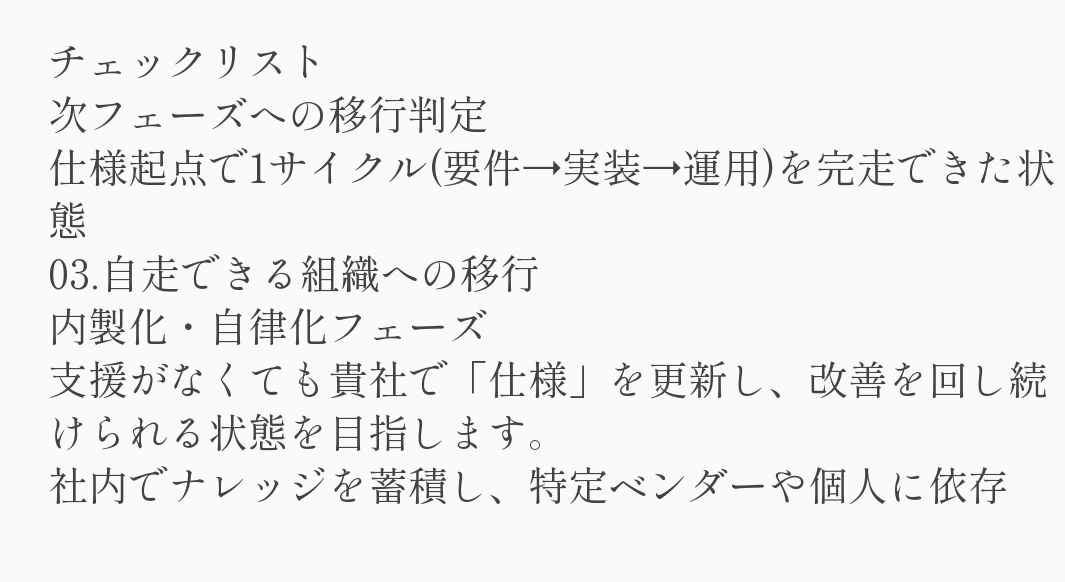チェックリスト
次フェーズへの移行判定
仕様起点で1サイクル(要件→実装→運用)を完走できた状態
03.自走できる組織への移行
内製化・自律化フェーズ
支援がなくても貴社で「仕様」を更新し、改善を回し続けられる状態を目指します。
社内でナレッジを蓄積し、特定ベンダーや個人に依存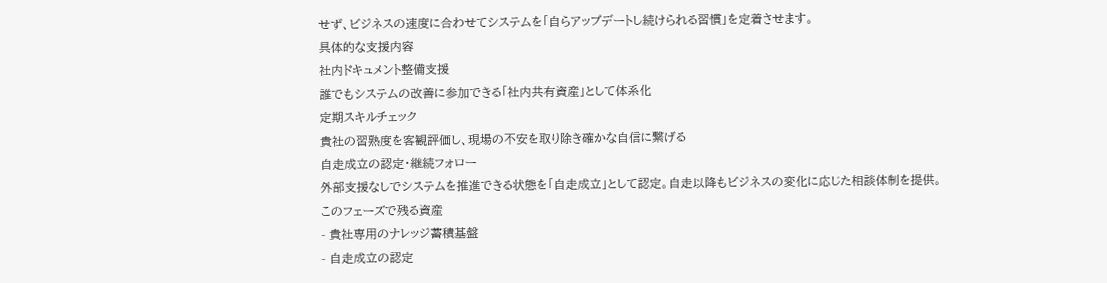せず、ビジネスの速度に合わせてシステムを「自らアップデートし続けられる習慣」を定着させます。
具体的な支援内容
社内ドキュメント整備支援
誰でもシステムの改善に参加できる「社内共有資産」として体系化
定期スキルチェック
貴社の習熟度を客観評価し、現場の不安を取り除き確かな自信に繋げる
自走成立の認定・継続フォロー
外部支援なしでシステムを推進できる状態を「自走成立」として認定。自走以降もビジネスの変化に応じた相談体制を提供。
このフェーズで残る資産
- 貴社専用のナレッジ蓄積基盤
- 自走成立の認定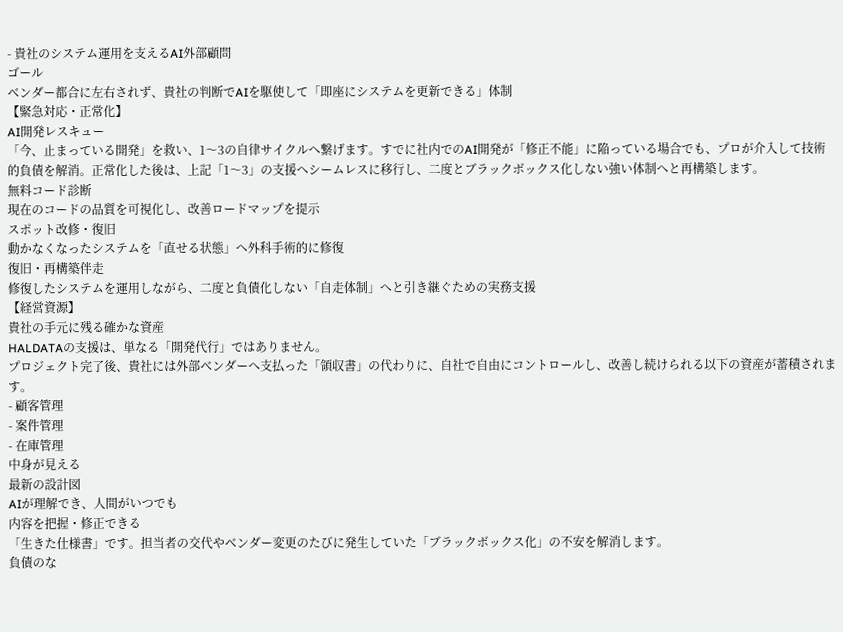- 貴社のシステム運用を支えるAI外部顧問
ゴール
ベンダー都合に左右されず、貴社の判断でAIを駆使して「即座にシステムを更新できる」体制
【緊急対応・正常化】
AI開発レスキュー
「今、止まっている開発」を救い、1〜3の自律サイクルへ繋げます。すでに社内でのAI開発が「修正不能」に陥っている場合でも、プロが介入して技術的負債を解消。正常化した後は、上記「1〜3」の支援へシームレスに移行し、二度とブラックボックス化しない強い体制へと再構築します。
無料コード診断
現在のコードの品質を可視化し、改善ロードマップを提示
スポット改修・復旧
動かなくなったシステムを「直せる状態」へ外科手術的に修復
復旧・再構築伴走
修復したシステムを運用しながら、二度と負債化しない「自走体制」へと引き継ぐための実務支援
【経営資源】
貴社の手元に残る確かな資産
HALDATAの支援は、単なる「開発代行」ではありません。
プロジェクト完了後、貴社には外部ベンダーへ支払った「領収書」の代わりに、自社で自由にコントロールし、改善し続けられる以下の資産が蓄積されます。
- 顧客管理
- 案件管理
- 在庫管理
中身が見える
最新の設計図
AIが理解でき、人間がいつでも
内容を把握・修正できる
「生きた仕様書」です。担当者の交代やベンダー変更のたびに発生していた「ブラックボックス化」の不安を解消します。
負債のな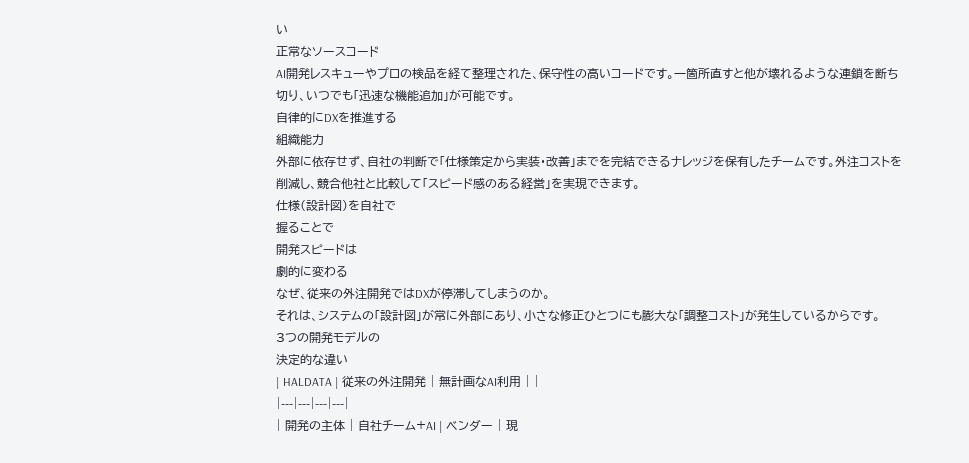い
正常なソースコード
AI開発レスキューやプロの検品を経て整理された、保守性の高いコードです。一箇所直すと他が壊れるような連鎖を断ち切り、いつでも「迅速な機能追加」が可能です。
自律的にDXを推進する
組織能力
外部に依存せず、自社の判断で「仕様策定から実装・改善」までを完結できるナレッジを保有したチームです。外注コストを削減し、競合他社と比較して「スピード感のある経営」を実現できます。
仕様(設計図)を自社で
握ることで
開発スピードは
劇的に変わる
なぜ、従来の外注開発ではDXが停滞してしまうのか。
それは、システムの「設計図」が常に外部にあり、小さな修正ひとつにも膨大な「調整コスト」が発生しているからです。
3つの開発モデルの
決定的な違い
| HALDATA | 従来の外注開発 | 無計画なAI利用 | |
|---|---|---|---|
| 開発の主体 | 自社チーム+AI | ベンダー | 現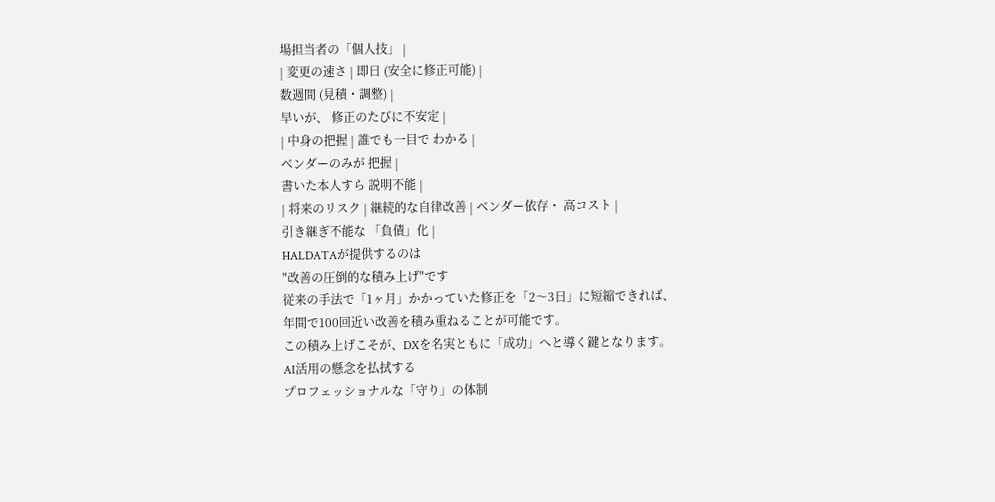場担当者の「個人技」 |
| 変更の速さ | 即日 (安全に修正可能) |
数週間 (見積・調整) |
早いが、 修正のたびに不安定 |
| 中身の把握 | 誰でも一目で わかる |
ベンダーのみが 把握 |
書いた本人すら 説明不能 |
| 将来のリスク | 継続的な自律改善 | ベンダー依存・ 高コスト |
引き継ぎ不能な 「負債」化 |
HALDATAが提供するのは
"改善の圧倒的な積み上げ"です
従来の手法で「1ヶ月」かかっていた修正を「2〜3日」に短縮できれば、
年間で100回近い改善を積み重ねることが可能です。
この積み上げこそが、DXを名実ともに「成功」へと導く鍵となります。
AI活用の懸念を払拭する
プロフェッショナルな「守り」の体制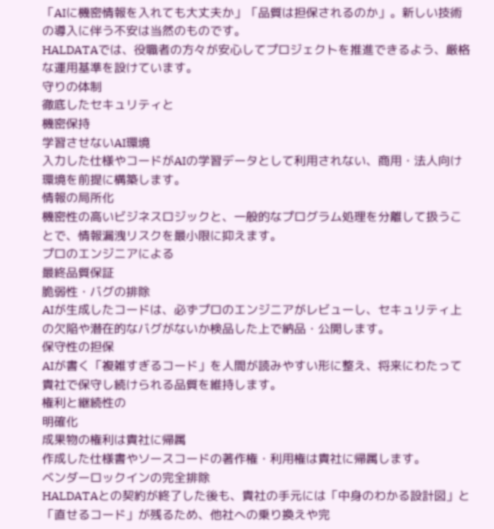「AIに機密情報を入れても大丈夫か」「品質は担保されるのか」。新しい技術の導入に伴う不安は当然のものです。
HALDATAでは、役職者の方々が安心してプロジェクトを推進できるよう、厳格な運用基準を設けています。
守りの体制
徹底したセキュリティと
機密保持
学習させないAI環境
入力した仕様やコードがAIの学習データとして利用されない、商用・法人向け環境を前提に構築します。
情報の局所化
機密性の高いビジネスロジックと、一般的なプログラム処理を分離して扱うことで、情報漏洩リスクを最小限に抑えます。
プロのエンジニアによる
最終品質保証
脆弱性・バグの排除
AIが生成したコードは、必ずプロのエンジニアがレビューし、セキュリティ上の欠陥や潜在的なバグがないか検品した上で納品・公開します。
保守性の担保
AIが書く「複雑すぎるコード」を人間が読みやすい形に整え、将来にわたって貴社で保守し続けられる品質を維持します。
権利と継続性の
明確化
成果物の権利は貴社に帰属
作成した仕様書やソースコードの著作権・利用権は貴社に帰属します。
ベンダーロックインの完全排除
HALDATAとの契約が終了した後も、貴社の手元には「中身のわかる設計図」と「直せるコード」が残るため、他社への乗り換えや完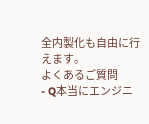全内製化も自由に行えます。
よくあるご質問
- Q本当にエンジニ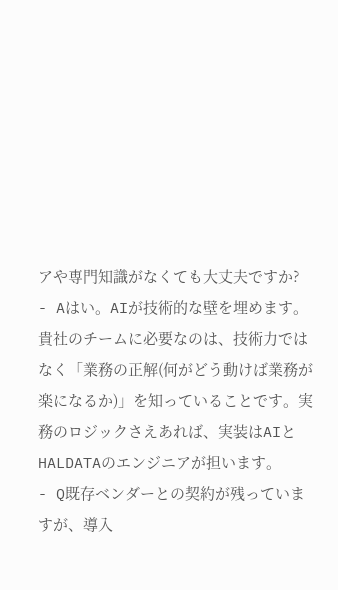アや専門知識がなくても大丈夫ですか?
- Aはい。AIが技術的な壁を埋めます。 貴社のチームに必要なのは、技術力ではなく「業務の正解(何がどう動けば業務が楽になるか)」を知っていることです。実務のロジックさえあれば、実装はAIとHALDATAのエンジニアが担います。
- Q既存ベンダーとの契約が残っていますが、導入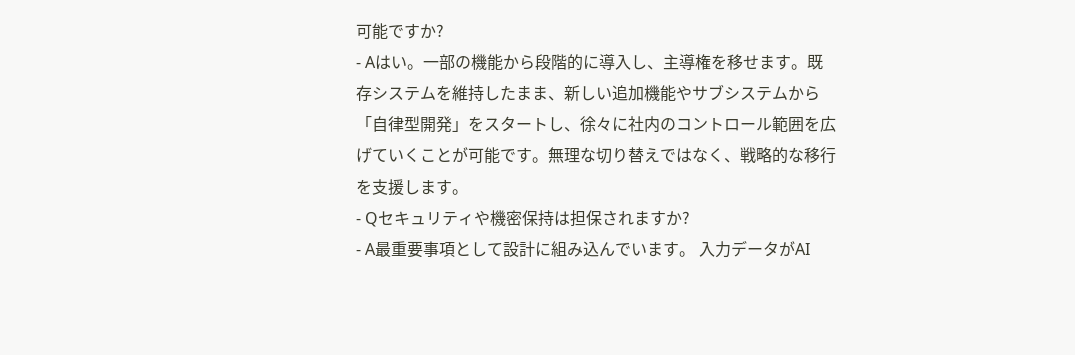可能ですか?
- Aはい。一部の機能から段階的に導入し、主導権を移せます。既存システムを維持したまま、新しい追加機能やサブシステムから「自律型開発」をスタートし、徐々に社内のコントロール範囲を広げていくことが可能です。無理な切り替えではなく、戦略的な移行を支援します。
- Qセキュリティや機密保持は担保されますか?
- A最重要事項として設計に組み込んでいます。 入力データがAI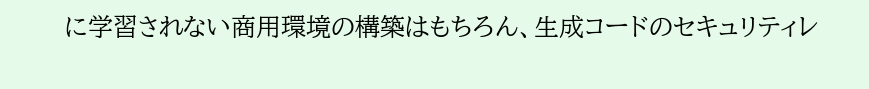に学習されない商用環境の構築はもちろん、生成コードのセキュリティレ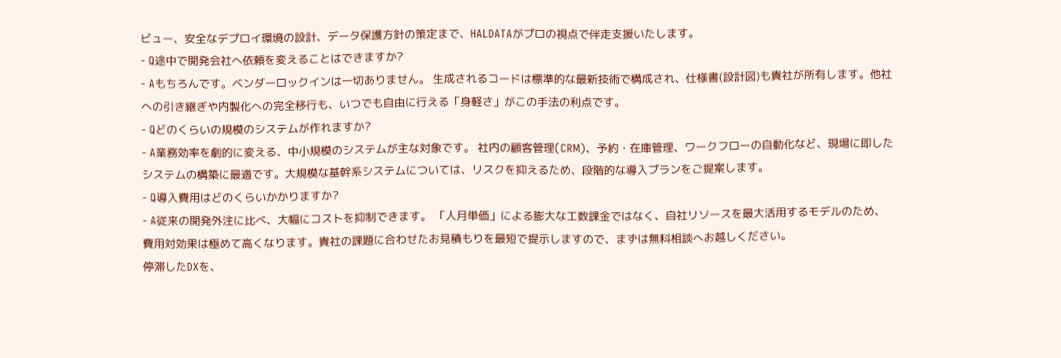ビュー、安全なデプロイ環境の設計、データ保護方針の策定まで、HALDATAがプロの視点で伴走支援いたします。
- Q途中で開発会社へ依頼を変えることはできますか?
- Aもちろんです。ベンダーロックインは一切ありません。 生成されるコードは標準的な最新技術で構成され、仕様書(設計図)も貴社が所有します。他社への引き継ぎや内製化への完全移行も、いつでも自由に行える「身軽さ」がこの手法の利点です。
- Qどのくらいの規模のシステムが作れますか?
- A業務効率を劇的に変える、中小規模のシステムが主な対象です。 社内の顧客管理(CRM)、予約・在庫管理、ワークフローの自動化など、現場に即したシステムの構築に最適です。大規模な基幹系システムについては、リスクを抑えるため、段階的な導入プランをご提案します。
- Q導入費用はどのくらいかかりますか?
- A従来の開発外注に比べ、大幅にコストを抑制できます。 「人月単価」による膨大な工数課金ではなく、自社リソースを最大活用するモデルのため、費用対効果は極めて高くなります。貴社の課題に合わせたお見積もりを最短で提示しますので、まずは無料相談へお越しください。
停滞したDXを、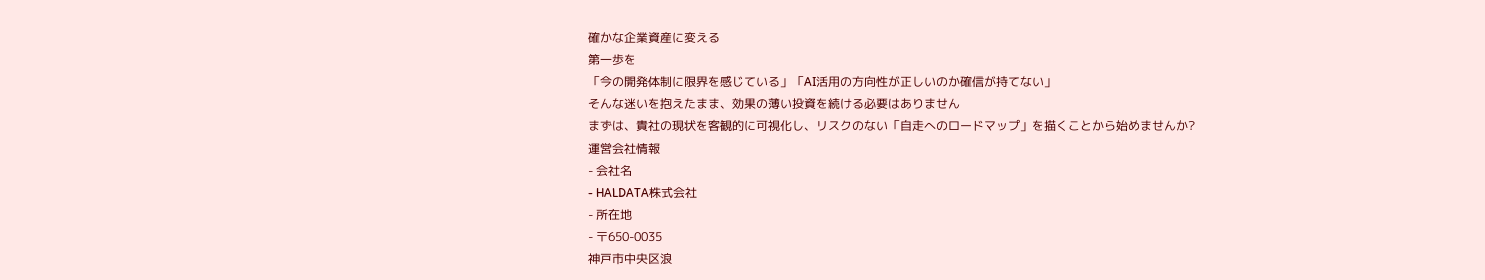確かな企業資産に変える
第一歩を
「今の開発体制に限界を感じている」「AI活用の方向性が正しいのか確信が持てない」
そんな迷いを抱えたまま、効果の薄い投資を続ける必要はありません
まずは、貴社の現状を客観的に可視化し、リスクのない「自走へのロードマップ」を描くことから始めませんか?
運営会社情報
- 会社名
- HALDATA株式会社
- 所在地
- 〒650-0035
神戸市中央区浪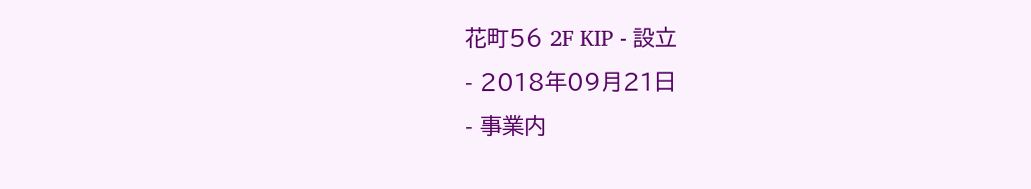花町56 2F KIP - 設立
- 2018年09月21日
- 事業内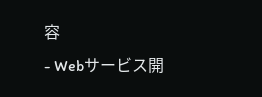容
- Webサービス開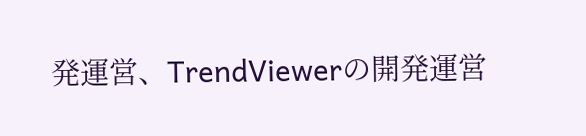発運営、TrendViewerの開発運営